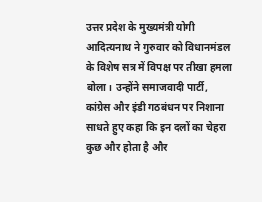उत्तर प्रदेश के मुख्यमंत्री योगी आदित्यनाथ ने गुरुवार को विधानमंडल के विशेष सत्र में विपक्ष पर तीखा हमला बोला। उन्होंने समाजवादी पार्टी, कांग्रेस और इंडी गठबंधन पर निशाना साधते हुए कहा कि इन दलों का चेहरा कुछ और होता है और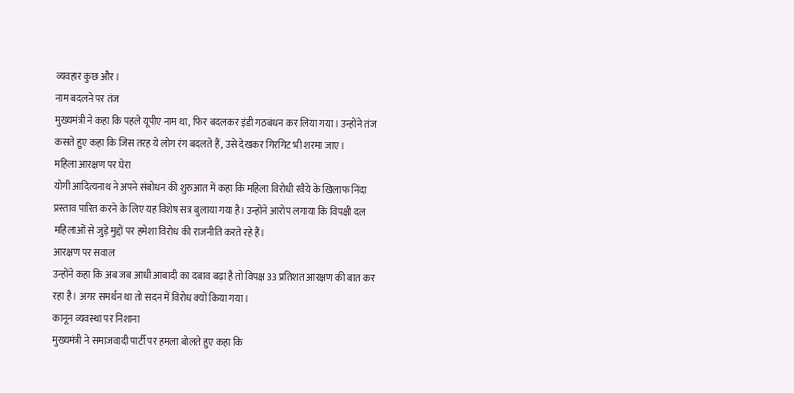व्यवहार कुछ और।
नाम बदलने पर तंज
मुख्यमंत्री ने कहा कि पहले यूपीए नाम था, फिर बदलकर इंडी गठबंधन कर लिया गया। उन्होंने तंज कसते हुए कहा कि जिस तरह ये लोग रंग बदलते हैं, उसे देखकर गिरगिट भी शरमा जाए।
महिला आरक्षण पर घेरा
योगी आदित्यनाथ ने अपने संबोधन की शुरुआत में कहा कि महिला विरोधी रवैये के खिलाफ निंदा प्रस्ताव पारित करने के लिए यह विशेष सत्र बुलाया गया है। उन्होंने आरोप लगाया कि विपक्षी दल महिलाओं से जुड़े मुद्दों पर हमेशा विरोध की राजनीति करते रहे हैं।
आरक्षण पर सवाल
उन्होंने कहा कि अब जब आधी आबादी का दबाव बढ़ा है तो विपक्ष 33 प्रतिशत आरक्षण की बात कर रहा है। अगर समर्थन था तो सदन में विरोध क्यों किया गया।
कानून व्यवस्था पर निशाना
मुख्यमंत्री ने समाजवादी पार्टी पर हमला बोलते हुए कहा कि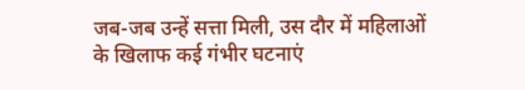जब-जब उन्हें सत्ता मिली, उस दौर में महिलाओं के खिलाफ कई गंभीर घटनाएं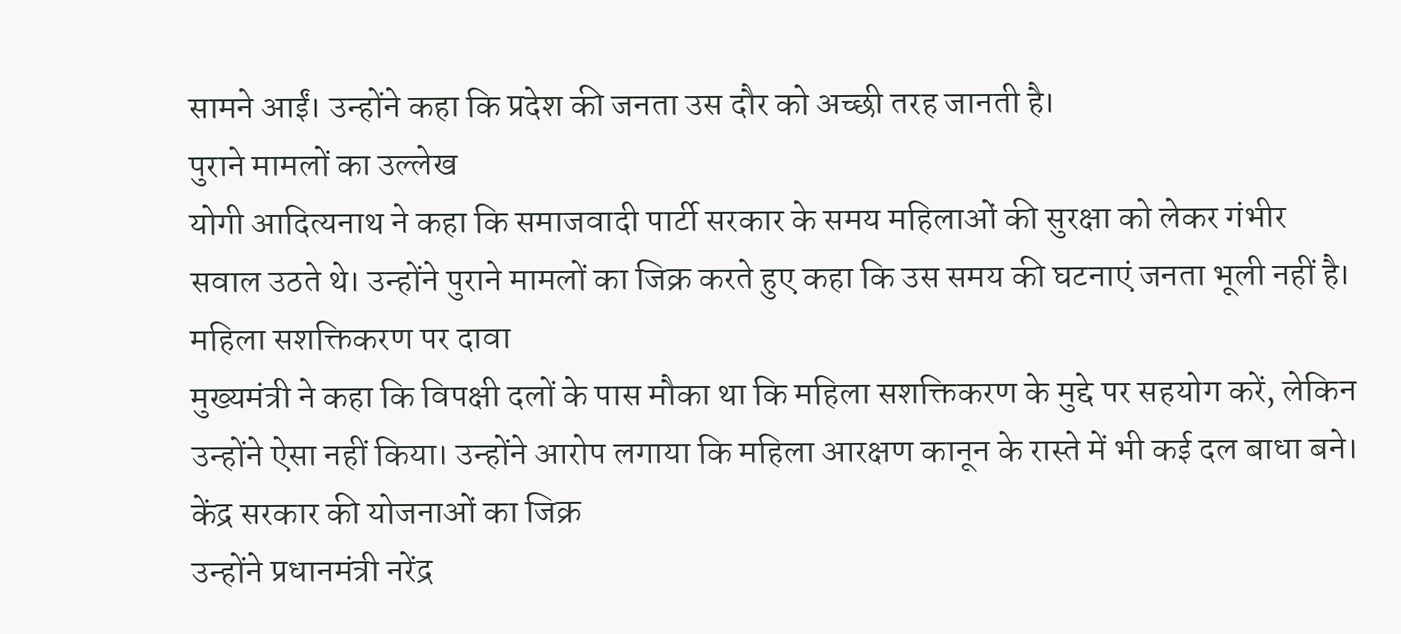सामने आईं। उन्होंने कहा कि प्रदेश की जनता उस दौर को अच्छी तरह जानती है।
पुराने मामलों का उल्लेख
योगी आदित्यनाथ ने कहा कि समाजवादी पार्टी सरकार के समय महिलाओं की सुरक्षा को लेकर गंभीर सवाल उठते थे। उन्होंने पुराने मामलों का जिक्र करते हुए कहा कि उस समय की घटनाएं जनता भूली नहीं है।
महिला सशक्तिकरण पर दावा
मुख्यमंत्री ने कहा कि विपक्षी दलों के पास मौका था कि महिला सशक्तिकरण के मुद्दे पर सहयोग करें, लेकिन उन्होंने ऐसा नहीं किया। उन्होंने आरोप लगाया कि महिला आरक्षण कानून के रास्ते में भी कई दल बाधा बने।
केंद्र सरकार की योजनाओं का जिक्र
उन्होंने प्रधानमंत्री नरेंद्र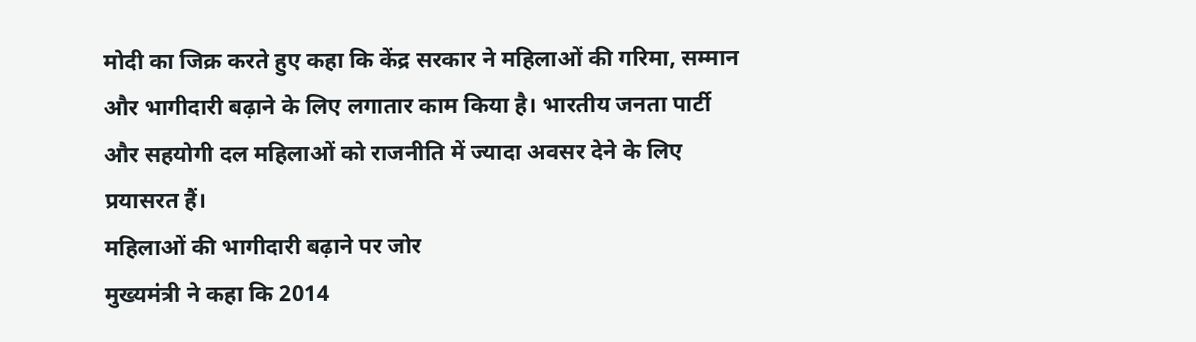मोदी का जिक्र करते हुए कहा कि केंद्र सरकार ने महिलाओं की गरिमा, सम्मान और भागीदारी बढ़ाने के लिए लगातार काम किया है। भारतीय जनता पार्टी और सहयोगी दल महिलाओं को राजनीति में ज्यादा अवसर देने के लिए प्रयासरत हैं।
महिलाओं की भागीदारी बढ़ाने पर जोर
मुख्यमंत्री ने कहा कि 2014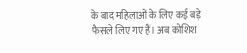के बाद महिलाओं के लिए कई बड़े फैसले लिए गए हैं। अब कोशिश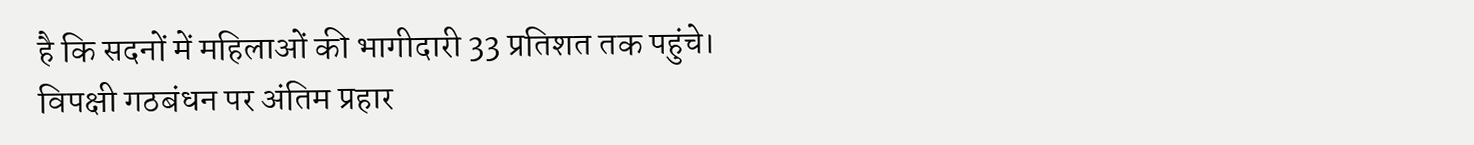है कि सदनों में महिलाओं की भागीदारी 33 प्रतिशत तक पहुंचे।
विपक्षी गठबंधन पर अंतिम प्रहार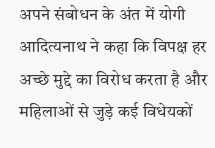अपने संबोधन के अंत में योगी आदित्यनाथ ने कहा कि विपक्ष हर अच्छे मुद्दे का विरोध करता है और महिलाओं से जुड़े कई विधेयकों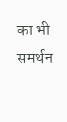का भी समर्थन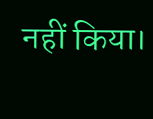नहीं किया।